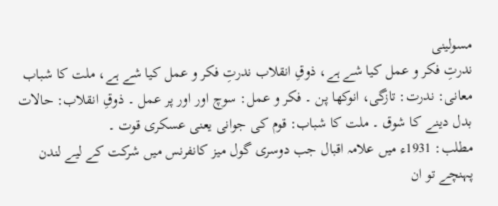مسولینی
ندرتِ فکر و عمل کیا شے ہے، ذوقِ انقلاب ندرتِ فکر و عمل کیا شے ہے، ملت کا شباب
معانی: ندرت: تازگی، انوکھا پن ۔ فکر و عمل: سوچ اور اور پر عمل ۔ ذوقِ انقلاب: حالات بدل دینے کا شوق ۔ ملت کا شباب: قوم کی جوانی یعنی عسکری قوت ۔
مطلب: 1931ء میں علامہ اقبال جب دوسری گول میز کانفرنس میں شرکت کے لیے لندن پہنچے تو ان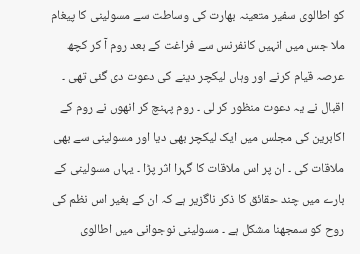کو اطالوی سفیر متعینہ بھارت کی وساطت سے مسولینی کا پیغام ملا جس میں انہیں کانفرنس سے فراغت کے بعد روم آ کر کچھ عرصہ قیام کرنے اور وہاں لیکچر دینے کی دعوت دی گئی تھی ۔ اقبال نے یہ دعوت منظور کر لی ۔ روم پہنچ کر انھوں نے روم کے اکابرین کی مجلس میں ایک لیکچر بھی دیا اور مسولینی سے بھی ملاقات کی ۔ ان پر اس ملاقات کا گہرا اثر پڑا ۔ یہاں مسولینی کے بارے میں چند حقائق کا ذکر ناگزیر ہے کہ ان کے بغیر اس نظم کی روح کو سمجھنا مشکل ہے ۔ مسولینی نوجوانی میں اطالوی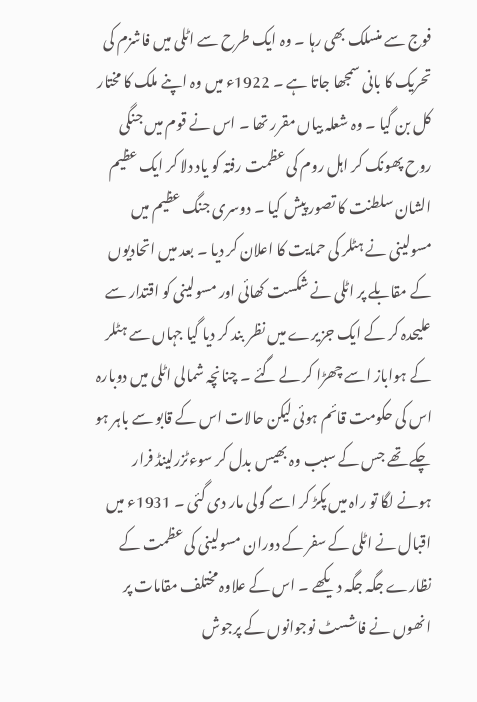فوج سے منسلک بھی رہا ۔ وہ ایک طرح سے اٹلی میں فاشزم کی تحریک کا بانی سمجھا جاتا ہے ۔ 1922ء میں وہ اپنے ملک کا مختار کل بن گیا ۔ وہ شعلہ بیاں مقرر تھا ۔ اس نے قوم میں جنگی روح پھونک کر اہل روم کی عظمت رفتہ کو یاد دلا کر ایک عظیم الشان سلطنت کا تصور پیش کیا ۔ دوسری جنگ عظیم میں مسولینی نے ہٹلر کی حمایت کا اعلان کر دیا ۔ بعد میں اتحادیوں کے مقابلے پر اٹلی نے شکست کھائی اور مسولینی کو اقتدار سے علیحدہ کر کے ایک جزیرے میں نظر بند کر دیا گیا جہاں سے ہٹلر کے ہواباز اسے چھڑا کر لے گئے ۔ چنانچہ شمالی اٹلی میں دوبارہ اس کی حکومت قائم ہوئی لیکن حالات اس کے قابو سے باہر ہو چکے تھے جس کے سبب وہ بھیس بدل کر سوءٹزرلینڈ فرار ہونے لگا تو راہ میں پکڑ کر اسے گولی مار دی گئی ۔ 1931ء میں اقبال نے اٹلی کے سفر کے دوران مسولینی کی عظمت کے نظارے جگہ جگہ دیکھے ۔ اس کے علاوہ مختلف مقامات پر انھوں نے فاشسٹ نوجوانوں کے پرجوش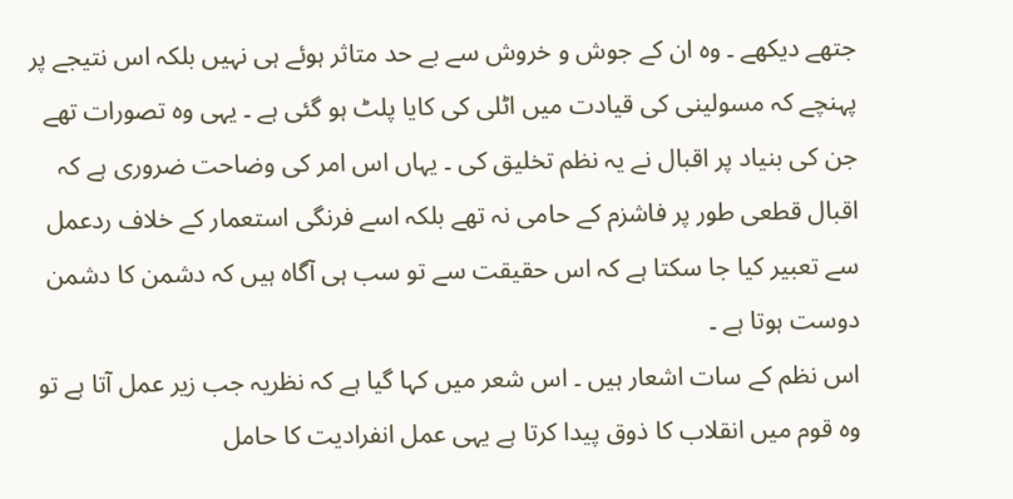جتھے دیکھے ۔ وہ ان کے جوش و خروش سے بے حد متاثر ہوئے ہی نہیں بلکہ اس نتیجے پر پہنچے کہ مسولینی کی قیادت میں اٹلی کی کایا پلٹ ہو گئی ہے ۔ یہی وہ تصورات تھے جن کی بنیاد پر اقبال نے یہ نظم تخلیق کی ۔ یہاں اس امر کی وضاحت ضروری ہے کہ اقبال قطعی طور پر فاشزم کے حامی نہ تھے بلکہ اسے فرنگی استعمار کے خلاف ردعمل سے تعبیر کیا جا سکتا ہے کہ اس حقیقت سے تو سب ہی آگاہ ہیں کہ دشمن کا دشمن دوست ہوتا ہے ۔
اس نظم کے سات اشعار ہیں ۔ اس شعر میں کہا گیا ہے کہ نظریہ جب زیر عمل آتا ہے تو وہ قوم میں انقلاب کا ذوق پیدا کرتا ہے یہی عمل انفرادیت کا حامل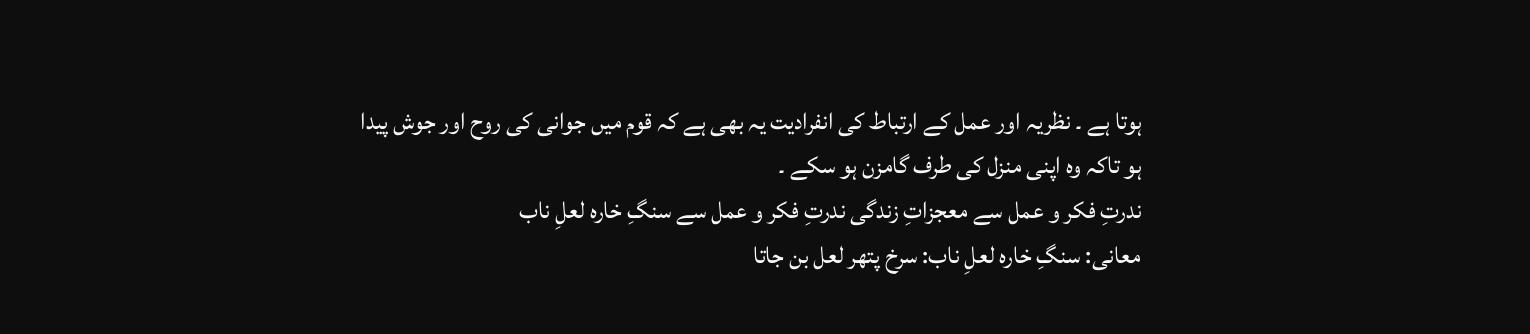ہوتا ہے ۔ نظریہ اور عمل کے ارتباط کی انفرادیت یہ بھی ہے کہ قوم میں جوانی کی روح اور جوش پیدا ہو تاکہ وہ اپنی منزل کی طرف گامزن ہو سکے ۔
ندرتِ فکر و عمل سے معجزاتِ زندگی ندرتِ فکر و عمل سے سنگِ خارہ لعلِ ناب
معانی: سنگِ خارہ لعلِ ناب: سرخ پتھر لعل بن جاتا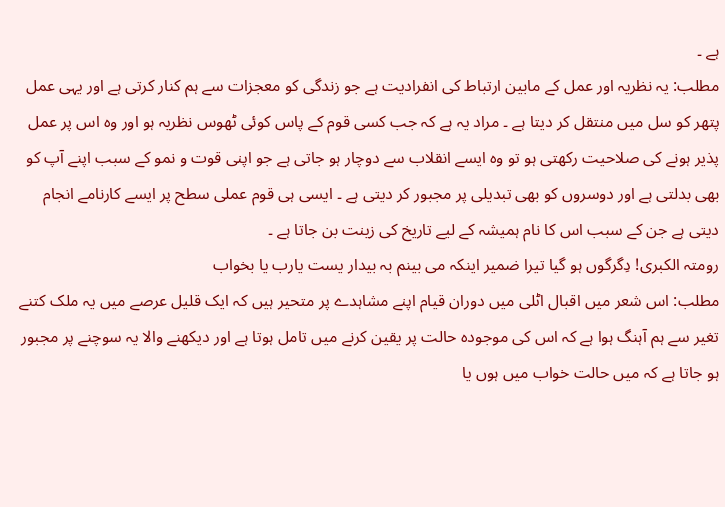ہے ۔
مطلب: یہ نظریہ اور عمل کے مابین ارتباط کی انفرادیت ہے جو زندگی کو معجزات سے ہم کنار کرتی ہے اور یہی عمل پتھر کو سل میں منتقل کر دیتا ہے ۔ مراد یہ ہے کہ جب کسی قوم کے پاس کوئی ٹھوس نظریہ ہو اور وہ اس پر عمل پذیر ہونے کی صلاحیت رکھتی ہو تو وہ ایسے انقلاب سے دوچار ہو جاتی ہے جو اپنی قوت و نمو کے سبب اپنے آپ کو بھی بدلتی ہے اور دوسروں کو بھی تبدیلی پر مجبور کر دیتی ہے ۔ ایسی ہی قوم عملی سطح پر ایسے کارنامے انجام دیتی ہے جن کے سبب اس کا نام ہمیشہ کے لیے تاریخ کی زینت بن جاتا ہے ۔
رومتہ الکبری! دِگرگوں ہو گیا تیرا ضمیر اینکہ می بینم بہ بیدار یست یارب یا بخواب
مطلب: اس شعر میں اقبال اٹلی میں دوران قیام اپنے مشاہدے پر متحیر ہیں کہ ایک قلیل عرصے میں یہ ملک کتنے تغیر سے ہم آہنگ ہوا ہے کہ اس کی موجودہ حالت پر یقین کرنے میں تامل ہوتا ہے اور دیکھنے والا یہ سوچنے پر مجبور ہو جاتا ہے کہ میں حالت خواب میں ہوں یا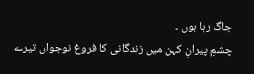جاگ رہا ہوں ۔
چشمِ پیرانِ کہن میں زندگانی کا فروغ نوجواں تیرے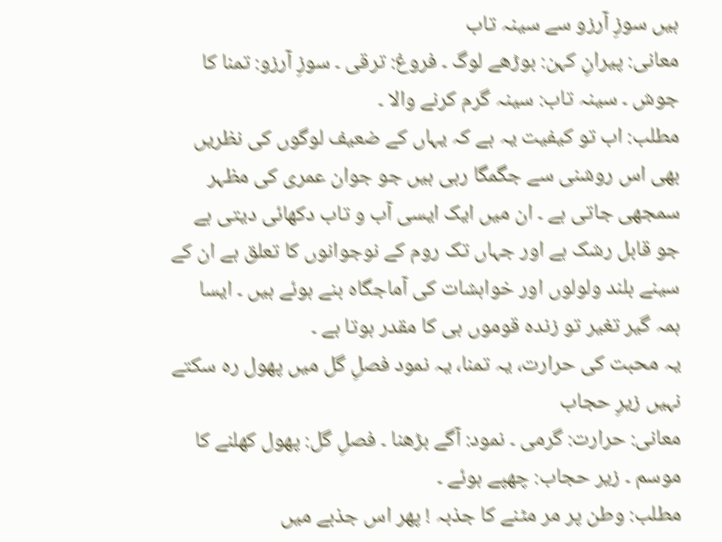ہیں سوزِ آرزو سے سینہ تاب
معانی: پیرانِ کہن: بوڑھے لوگ ۔ فروغ: ترقی ۔ سوزِ آرزو: تمنا کا جوش ۔ سینہ تاب: سینہ گرم کرنے والا ۔
مطلب: اب تو کیفیت یہ ہے کہ یہاں کے ضعیف لوگوں کی نظریں بھی اس روشنی سے جگمگا رہی ہیں جو جوان عمری کی مظہر سمجھی جاتی ہے ۔ ان میں ایک ایسی آب و تاب دکھائی دیتی ہے جو قابل رشک ہے اور جہاں تک روم کے نوجوانوں کا تعلق ہے ان کے سینے بلند ولولوں اور خواہشات کی آماجگاہ بنے ہوئے ہیں ۔ ایسا ہمہ گیر تغیر تو زندہ قوموں ہی کا مقدر ہوتا ہے ۔
یہ محبت کی حرارت، یہ تمنا، یہ نمود فصلِ گل میں پھول رہ سکتے نہیں زیرِ حجاب
معانی: حرارت: گرمی ۔ نمود: آگے بڑھنا ۔ فصلِ گل: پھول کھلنے کا موسم ۔ زیر حجاب: چھپے ہوئے ۔
مطلب: وطن پر مر مٹنے کا جذبہ ! پھر اس جذبے میں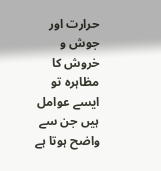حرارت اور جوش و خروش کا مظاہرہ تو ایسے عوامل ہیں جن سے واضح ہوتا ہے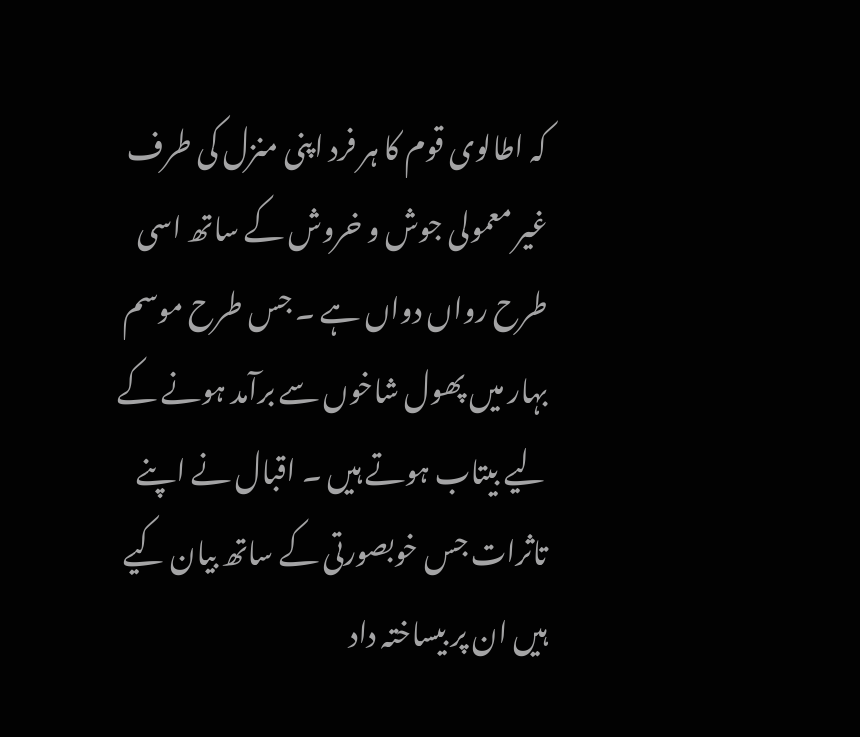کہ اطالوی قوم کا ہر فرد اپنی منزل کی طرف غیر معمولی جوش و خروش کے ساتھ اسی طرح رواں دواں ہے ۔ جس طرح موسم بہار میں پھول شاخوں سے برآمد ہونے کے لیے بیتاب ہوتے ہیں ۔ اقبال نے اپنے تاثرات جس خوبصورتی کے ساتھ بیان کیے ہیں ان پر بیساختہ داد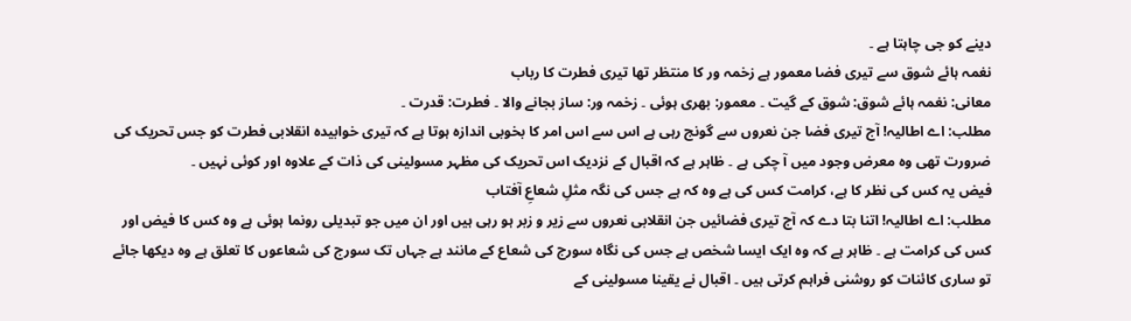دینے کو جی چاہتا ہے ۔
نغمہ ہائے شوق سے تیری فضا معمور ہے زخمہ ور کا منتظر تھا تیری فطرت کا رباب
معانی: نغمہ ہائے شوق: شوق کے گیت ۔ معمور: بھری ہوئی ۔ زخمہ ور: ساز بجانے والا ۔ فطرت: قدرت ۔
مطلب: اے اطالیہ! آج تیری فضا جن نعروں سے گونج رہی ہے اس سے اس امر کا بخوبی اندازہ ہوتا ہے کہ تیری خوابیدہ انقلابی فطرت کو جس تحریک کی ضرورت تھی وہ معرض وجود میں آ چکی ہے ۔ ظاہر ہے کہ اقبال کے نزدیک اس تحریک کی مظہر مسولینی کی ذات کے علاوہ اور کوئی نہیں ۔
فیض یہ کس کی نظر کا ہے، کرامت کس کی ہے وہ کہ ہے جس کی نگہ مثلِ شعاعِ آفتاب
مطلب: اے اطالیہ! اتنا بتا دے کہ آج تیری فضائیں جن انقلابی نعروں سے زیر و زبر ہو رہی ہیں اور ان میں جو تبدیلی رونما ہوئی ہے وہ کس کا فیض اور کس کی کرامت ہے ۔ ظاہر ہے کہ وہ ایک ایسا شخص ہے جس کی نگاہ سورج کی شعاع کے مانند ہے جہاں تک سورج کی شعاعوں کا تعلق ہے وہ دیکھا جائے تو ساری کائنات کو روشنی فراہم کرتی ہیں ۔ اقبال نے یقینا مسولینی کے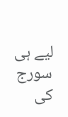لیے ہی سورج کی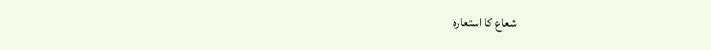شعاع کا استعارہ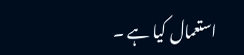استعمال کیا ہے ۔